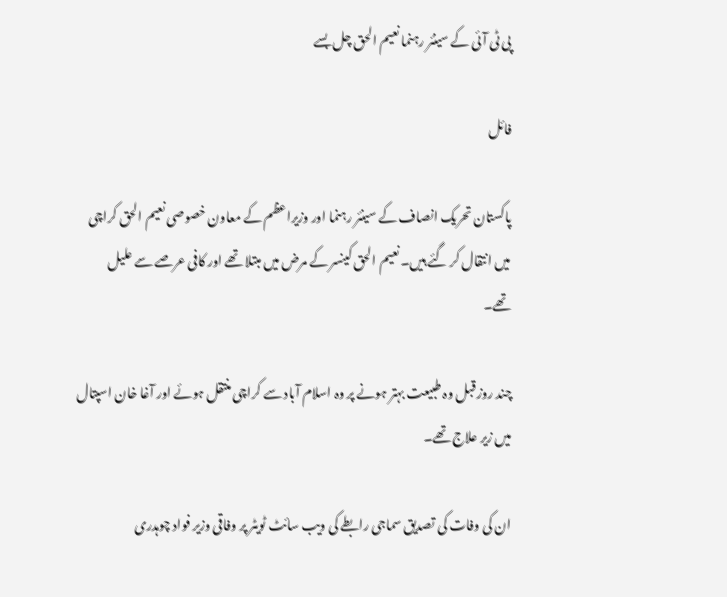پی ٹی آئی کے سینئر رہنما نعیم الحق چل بسے

فائل

پاکستان تحریک انصاف کے سینئر رہنما اور وزیراعظم کے معاون خصوصی نعیم الحق کراچی میں انتقال کر گئے ہیں۔ نعیم الحق کینسر کے مرض میں مبتلا تھے اور کافی عرصے سے علیل تھے۔

چند روز قبل وہ طبیعت بہتر ہونے پر وہ اسلام آباد سے کراچی منتقل ہوئے اور آغا خان اسپتال میں زیر علاج تھے۔

ان کی وفات کی تصدیق سماجی رابطے کی ویب سائٹ ٹویٹر پر وفاقی وزیر فواد چوہدری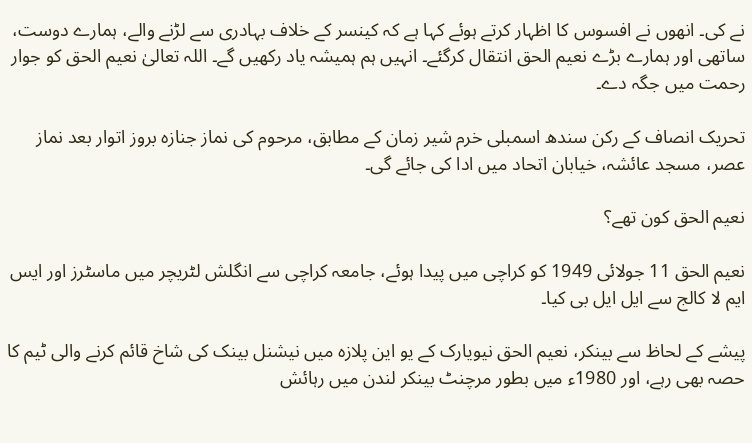نے کی۔ انھوں نے افسوس کا اظہار کرتے ہوئے کہا ہے کہ کینسر کے خلاف بہادری سے لڑنے والے، ہمارے دوست، ساتھی اور ہمارے بڑے نعیم الحق انتقال کرگئے۔ انہیں ہم ہمیشہ یاد رکھیں گے۔ اللہ تعالیٰ نعیم الحق کو جوار رحمت میں جگہ دے۔

تحریک انصاف کے رکن سندھ اسمبلی خرم شیر زمان کے مطابق، مرحوم کی نماز جنازہ بروز اتوار بعد نماز عصر، مسجد عائشہ، خیابان اتحاد میں ادا کی جائے گی۔

نعیم الحق کون تھے؟

نعیم الحق 11 جولائی 1949 کو کراچی میں پیدا ہوئے، جامعہ کراچی سے انگلش لٹریچر میں ماسٹرز اور ایس ایم لا کالج سے ایل ایل بی کیا۔

پیشے کے لحاظ سے بینکر، نعیم الحق نیویارک کے یو این پلازہ میں نیشنل بینک کی شاخ قائم کرنے والی ٹیم کا حصہ بھی رہے، اور 1980ء میں بطور مرچنٹ بینکر لندن میں رہائش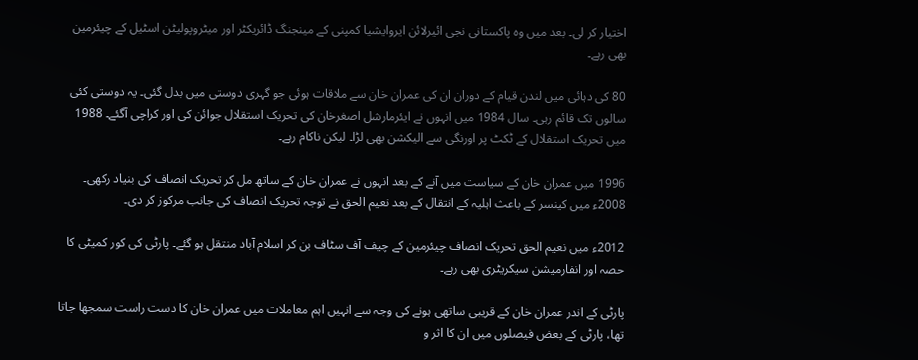اختیار کر لی۔ بعد میں وہ پاکستانی نجی ائیرلائن ایروایشیا کمپنی کے مینجنگ ڈائریکٹر اور میٹروپولیٹن اسٹیل کے چیئرمین بھی رہے۔

80 کی دہائی میں لندن قیام کے دوران ان کی عمران خان سے ملاقات ہوئی جو گہری دوستی میں بدل گئی۔ یہ دوستی کئی سالوں تک قائم رہی۔ سال 1984 میں انہوں نے ایئرمارشل اصغرخان کی تحریک استقلال جوائن کی اور کراچی آگئے۔ 1988 میں تحریک استقلال کے ٹکٹ پر اورنگی سے الیکشن بھی لڑا۔ لیکن ناکام رہے۔

1996 میں عمران خان کے سیاست میں آنے کے بعد انہوں نے عمران خان کے ساتھ مل کر تحریک انصاف کی بنیاد رکھی۔ 2008ء میں کینسر کے باعث اہلیہ کے انتقال کے بعد نعیم الحق نے توجہ تحریک انصاف کی جانب مرکوز کر دی۔

2012ء میں نعیم الحق تحریک انصاف چیئرمین کے چیف آف سٹاف بن کر اسلام آباد منتقل ہو گئے۔ پارٹی کی کور کمیٹی کا حصہ اور انفارمیشن سیکریٹری بھی رہے۔

پارٹی کے اندر عمران خان کے قریبی ساتھی ہونے کی وجہ سے انہیں اہم معاملات میں عمران خان کا دست راست سمجھا جاتا تھا، پارٹی کے بعض فیصلوں میں ان کا اثر و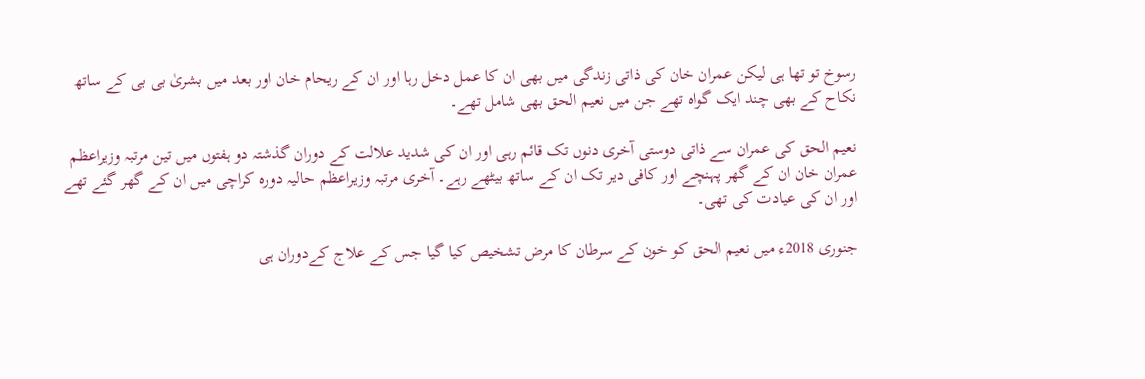رسوخ تو تھا ہی لیکن عمران خان کی ذاتی زندگی میں بھی ان کا عمل دخل رہا اور ان کے ریحام خان اور بعد میں بشریٰ بی بی کے ساتھ نکاح کے بھی چند ایک گواہ تھے جن میں نعیم الحق بھی شامل تھے۔

نعیم الحق کی عمران سے ذاتی دوستی آخری دنوں تک قائم رہی اور ان کی شدید علالت کے دوران گذشتہ دو ہفتوں میں تین مرتبہ وزیراعظم عمران خان ان کے گھر پہنچے اور کافی دیر تک ان کے ساتھ بیٹھے رہے۔ آخری مرتبہ وزیراعظم حالیہ دورہ کراچی میں ان کے گھر گئے تھے اور ان کی عیادت کی تھی۔

جنوری 2018ء میں نعیم الحق کو خون کے سرطان کا مرض تشخیص کیا گیا جس کے علاج کےدوران ہی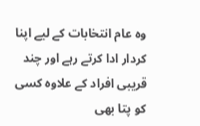وہ عام انتخابات کے لیے اپنا کردار ادا کرتے رہے اور چند قریبی افراد کے علاوہ کسی کو پتا بھی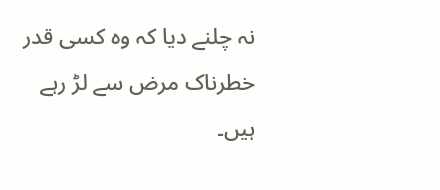نہ چلنے دیا کہ وہ کسی قدر خطرناک مرض سے لڑ رہے ہیں۔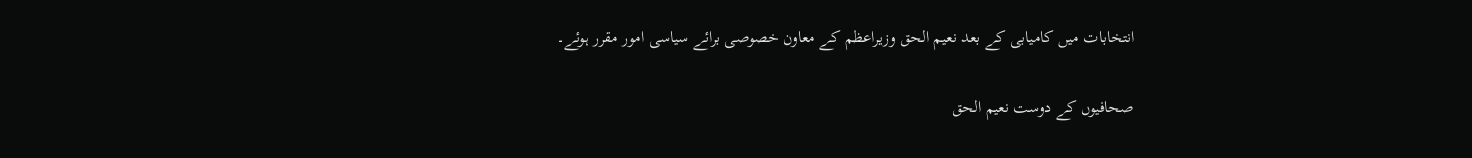انتخابات میں کامیابی کے بعد نعیم الحق وزیراعظم کے معاون خصوصی برائے سیاسی امور مقرر ہوئے۔

صحافیوں کے دوست نعیم الحق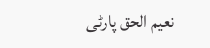نعیم الحق پارٹی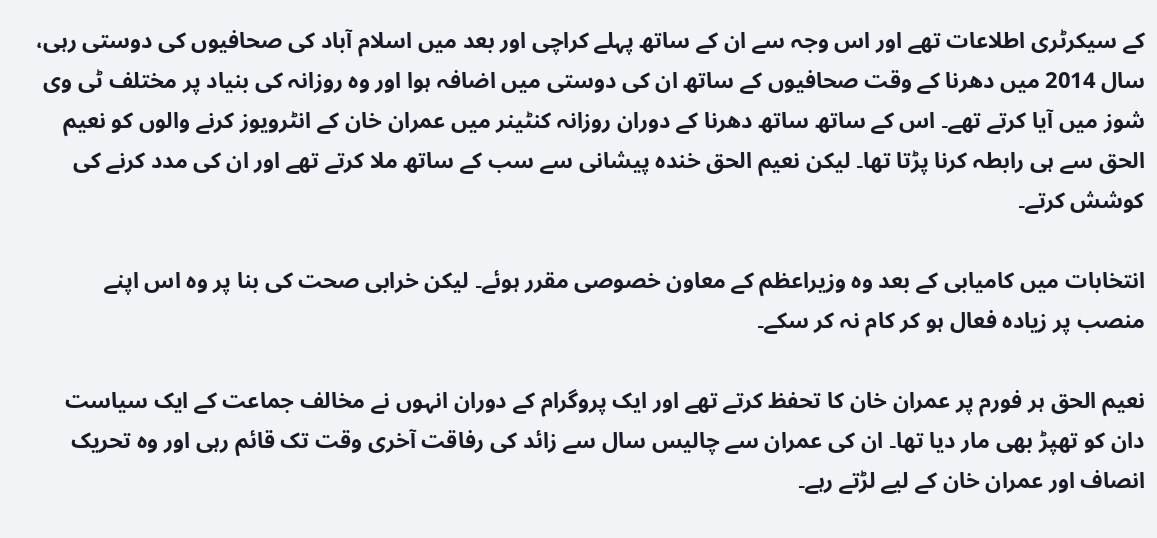کے سیکرٹری اطلاعات تھے اور اس وجہ سے ان کے ساتھ پہلے کراچی اور بعد میں اسلام آباد کی صحافیوں کی دوستی رہی، سال 2014 میں دھرنا کے وقت صحافیوں کے ساتھ ان کی دوستی میں اضافہ ہوا اور وہ روزانہ کی بنیاد پر مختلف ٹی وی شوز میں آیا کرتے تھے۔ اس کے ساتھ ساتھ دھرنا کے دوران روزانہ کنٹینر میں عمران خان کے انٹرویوز کرنے والوں کو نعیم الحق سے ہی رابطہ کرنا پڑتا تھا۔ لیکن نعیم الحق خندہ پیشانی سے سب کے ساتھ ملا کرتے تھے اور ان کی مدد کرنے کی کوشش کرتے۔

انتخابات میں کامیابی کے بعد وہ وزیراعظم کے معاون خصوصی مقرر ہوئے۔ لیکن خرابی صحت کی بنا پر وہ اس اپنے منصب پر زیادہ فعال ہو کر کام نہ کر سکے۔

نعیم الحق ہر فورم پر عمران خان کا تحفظ کرتے تھے اور ایک پروگرام کے دوران انہوں نے مخالف جماعت کے ایک سیاست دان کو تھپڑ بھی مار دیا تھا۔ ان کی عمران سے چالیس سال سے زائد کی رفاقت آخری وقت تک قائم رہی اور وہ تحریک انصاف اور عمران خان کے لیے لڑتے رہے۔